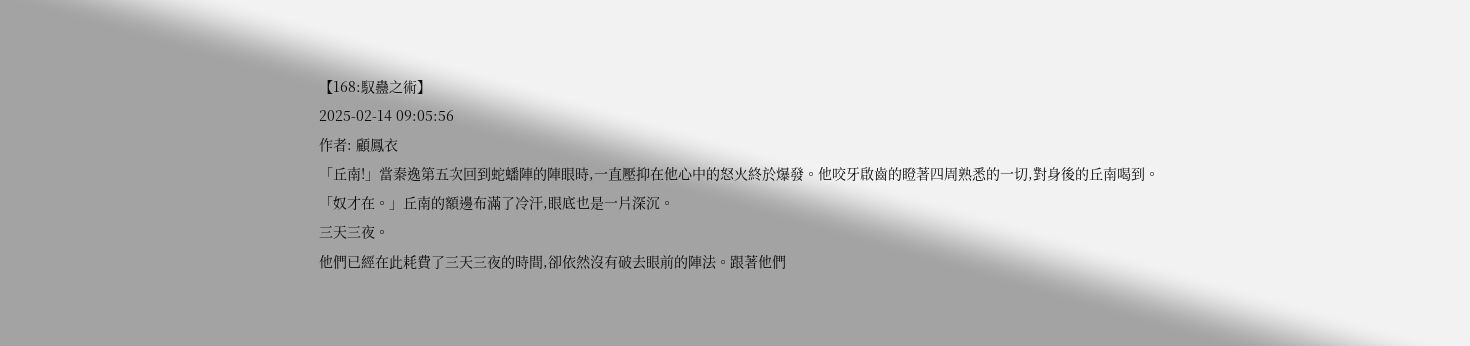【168:馭蠱之術】
2025-02-14 09:05:56
作者: 顧鳳衣
「丘南!」當秦逸第五次回到蛇蟠陣的陣眼時,一直壓抑在他心中的怒火終於爆發。他咬牙啟齒的瞪著四周熟悉的一切,對身後的丘南喝到。
「奴才在。」丘南的額邊布滿了冷汗,眼底也是一片深沉。
三天三夜。
他們已經在此耗費了三天三夜的時間,卻依然沒有破去眼前的陣法。跟著他們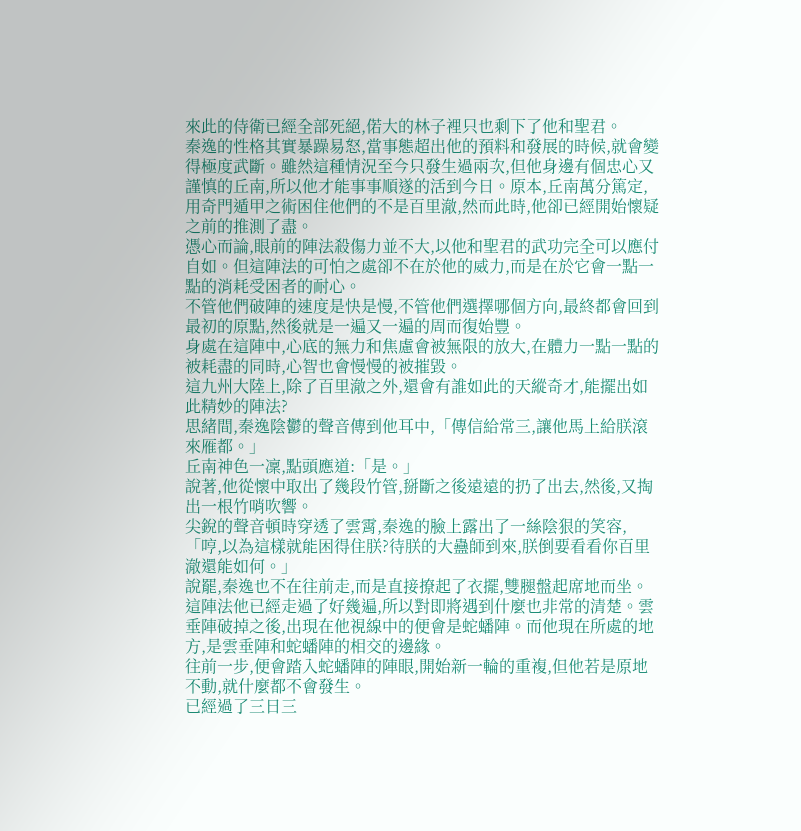來此的侍衛已經全部死絕,偌大的林子裡只也剩下了他和聖君。
秦逸的性格其實暴躁易怒,當事態超出他的預料和發展的時候,就會變得極度武斷。雖然這種情況至今只發生過兩次,但他身邊有個忠心又謹慎的丘南,所以他才能事事順遂的活到今日。原本,丘南萬分篤定,用奇門遁甲之術困住他們的不是百里澈,然而此時,他卻已經開始懷疑之前的推測了盡。
憑心而論,眼前的陣法殺傷力並不大,以他和聖君的武功完全可以應付自如。但這陣法的可怕之處卻不在於他的威力,而是在於它會一點一點的消耗受困者的耐心。
不管他們破陣的速度是快是慢,不管他們選擇哪個方向,最終都會回到最初的原點,然後就是一遍又一遍的周而復始豐。
身處在這陣中,心底的無力和焦慮會被無限的放大,在體力一點一點的被耗盡的同時,心智也會慢慢的被摧毀。
這九州大陸上,除了百里澈之外,還會有誰如此的天縱奇才,能擺出如此精妙的陣法?
思緒間,秦逸陰鬱的聲音傳到他耳中,「傳信給常三,讓他馬上給朕滾來雁都。」
丘南神色一凜,點頭應道:「是。」
說著,他從懷中取出了幾段竹管,掰斷之後遠遠的扔了出去,然後,又掏出一根竹哨吹響。
尖銳的聲音頓時穿透了雲霄,秦逸的臉上露出了一絲陰狠的笑容,「哼,以為這樣就能困得住朕?待朕的大蠱師到來,朕倒要看看你百里澈還能如何。」
說罷,秦逸也不在往前走,而是直接撩起了衣擺,雙腿盤起席地而坐。
這陣法他已經走過了好幾遍,所以對即將遇到什麼也非常的清楚。雲垂陣破掉之後,出現在他視線中的便會是蛇蟠陣。而他現在所處的地方,是雲垂陣和蛇蟠陣的相交的邊緣。
往前一步,便會踏入蛇蟠陣的陣眼,開始新一輪的重複,但他若是原地不動,就什麼都不會發生。
已經過了三日三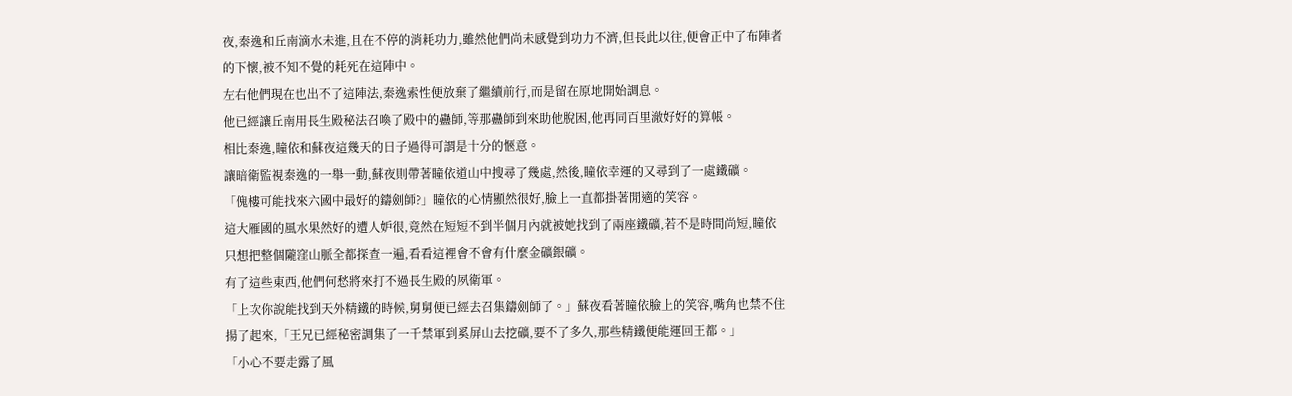夜,秦逸和丘南滴水未進,且在不停的消耗功力,雖然他們尚未感覺到功力不濟,但長此以往,便會正中了布陣者的下懷,被不知不覺的耗死在這陣中。
左右他們現在也出不了這陣法,秦逸索性便放棄了繼續前行,而是留在原地開始調息。
他已經讓丘南用長生殿秘法召喚了殿中的蠱師,等那蠱師到來助他脫困,他再同百里澈好好的算帳。
相比秦逸,瞳依和蘇夜這幾天的日子過得可謂是十分的愜意。
讓暗衛監視秦逸的一舉一動,蘇夜則帶著瞳依道山中搜尋了幾處,然後,瞳依幸運的又尋到了一處鐵礦。
「傀樓可能找來六國中最好的鑄劍師?」瞳依的心情顯然很好,臉上一直都掛著閒適的笑容。
這大雁國的風水果然好的遭人妒很,竟然在短短不到半個月內就被她找到了兩座鐵礦,若不是時間尚短,瞳依只想把整個隴窪山脈全都探查一遍,看看這裡會不會有什麼金礦銀礦。
有了這些東西,他們何愁將來打不過長生殿的夙衛軍。
「上次你說能找到天外精鐵的時候,舅舅便已經去召集鑄劍師了。」蘇夜看著瞳依臉上的笑容,嘴角也禁不住揚了起來,「王兄已經秘密調集了一千禁軍到奚屏山去挖礦,要不了多久,那些精鐵便能運回王都。」
「小心不要走露了風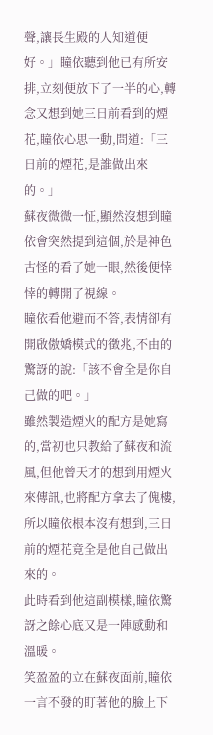聲,讓長生殿的人知道便好。」瞳依聽到他已有所安排,立刻便放下了一半的心,轉念又想到她三日前看到的煙花,瞳依心思一動,問道:「三日前的煙花,是誰做出來的。」
蘇夜微微一怔,顯然沒想到瞳依會突然提到這個,於是神色古怪的看了她一眼,然後便悻悻的轉開了視線。
瞳依看他避而不答,表情卻有開啟傲嬌模式的徵兆,不由的驚訝的說:「該不會全是你自己做的吧。」
雖然製造煙火的配方是她寫的,當初也只教給了蘇夜和流風,但他曾天才的想到用煙火來傳訊,也將配方拿去了傀樓,所以瞳依根本沒有想到,三日前的煙花竟全是他自己做出來的。
此時看到他這副模樣,瞳依驚訝之餘心底又是一陣感動和溫暖。
笑盈盈的立在蘇夜面前,瞳依一言不發的盯著他的臉上下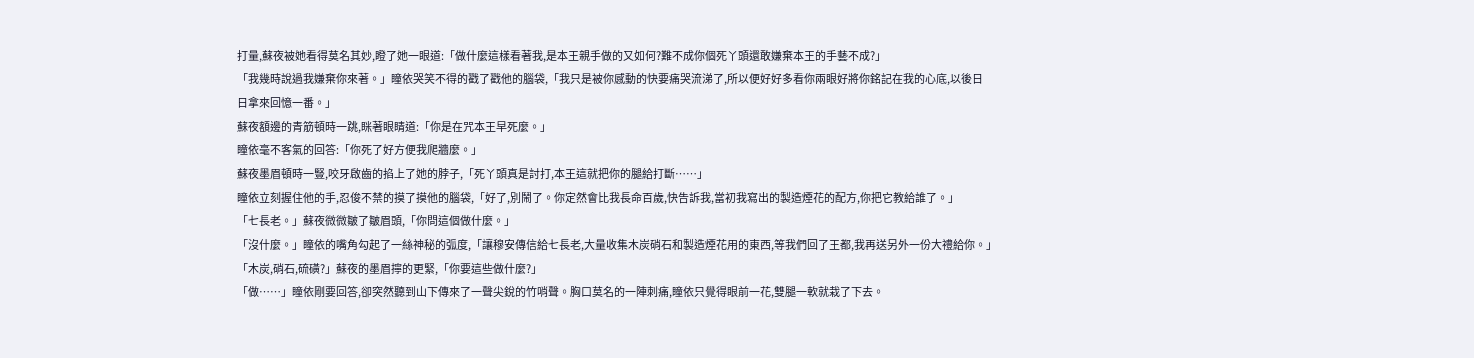打量,蘇夜被她看得莫名其妙,瞪了她一眼道:「做什麼這樣看著我,是本王親手做的又如何?難不成你個死丫頭還敢嫌棄本王的手藝不成?」
「我幾時說過我嫌棄你來著。」瞳依哭笑不得的戳了戳他的腦袋,「我只是被你感動的快要痛哭流涕了,所以便好好多看你兩眼好將你銘記在我的心底,以後日
日拿來回憶一番。」
蘇夜額邊的青筋頓時一跳,眯著眼睛道:「你是在咒本王早死麼。」
瞳依毫不客氣的回答:「你死了好方便我爬牆麼。」
蘇夜墨眉頓時一豎,咬牙啟齒的掐上了她的脖子,「死丫頭真是討打,本王這就把你的腿給打斷……」
瞳依立刻握住他的手,忍俊不禁的摸了摸他的腦袋,「好了,別鬧了。你定然會比我長命百歲,快告訴我,當初我寫出的製造煙花的配方,你把它教給誰了。」
「七長老。」蘇夜微微皺了皺眉頭,「你問這個做什麼。」
「沒什麼。」瞳依的嘴角勾起了一絲神秘的弧度,「讓穆安傳信給七長老,大量收集木炭硝石和製造煙花用的東西,等我們回了王都,我再送另外一份大禮給你。」
「木炭,硝石,硫磺?」蘇夜的墨眉擰的更緊,「你要這些做什麼?」
「做……」瞳依剛要回答,卻突然聽到山下傳來了一聲尖銳的竹哨聲。胸口莫名的一陣刺痛,瞳依只覺得眼前一花,雙腿一軟就栽了下去。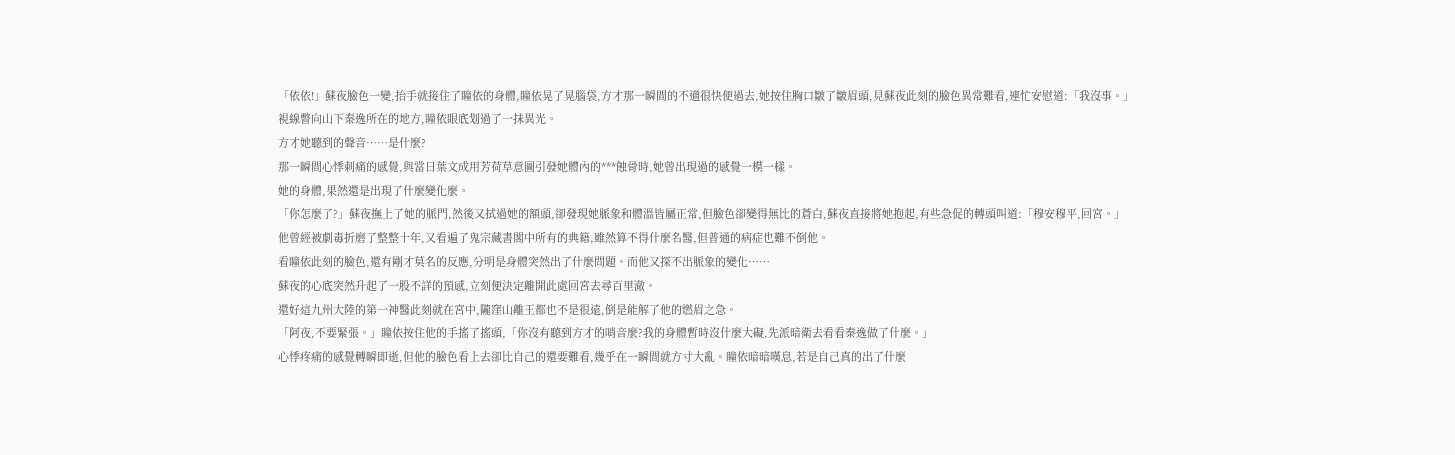「依依!」蘇夜臉色一變,抬手就接住了瞳依的身體,瞳依晃了晃腦袋,方才那一瞬間的不適很快便過去,她按住胸口皺了皺眉頭,見蘇夜此刻的臉色異常難看,連忙安慰道:「我沒事。」
視線瞥向山下秦逸所在的地方,瞳依眼底划過了一抹異光。
方才她聽到的聲音……是什麼?
那一瞬間心悸刺痛的感覺,與當日葉文成用芳荷草意圖引發她體內的***蝕骨時,她曾出現過的感覺一模一樣。
她的身體,果然還是出現了什麼變化麼。
「你怎麼了?」蘇夜撫上了她的脈門,然後又拭過她的額頭,卻發現她脈象和體溫皆屬正常,但臉色卻變得無比的蒼白,蘇夜直接將她抱起,有些急促的轉頭叫道:「穆安穆平,回宮。」
他曾經被劇毒折磨了整整十年,又看遍了鬼宗藏書閣中所有的典籍,雖然算不得什麼名醫,但普通的病症也難不倒他。
看瞳依此刻的臉色,還有剛才莫名的反應,分明是身體突然出了什麼問題。而他又探不出脈象的變化……
蘇夜的心底突然升起了一股不詳的預感,立刻便決定離開此處回宮去尋百里澈。
還好這九州大陸的第一神醫此刻就在宮中,隴窪山離王都也不是很遠,倒是能解了他的燃眉之急。
「阿夜,不要緊張。」瞳依按住他的手搖了搖頭,「你沒有聽到方才的哨音麼?我的身體暫時沒什麼大礙,先派暗衛去看看秦逸做了什麼。」
心悸疼痛的感覺轉瞬即逝,但他的臉色看上去卻比自己的還要難看,幾乎在一瞬間就方寸大亂。瞳依暗暗嘆息,若是自己真的出了什麼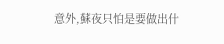意外,蘇夜只怕是要做出什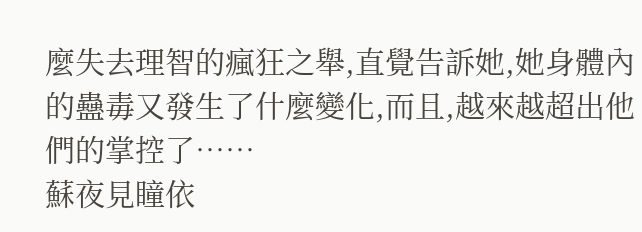麼失去理智的瘋狂之舉,直覺告訴她,她身體內的蠱毒又發生了什麼變化,而且,越來越超出他們的掌控了……
蘇夜見瞳依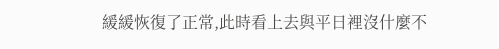緩緩恢復了正常,此時看上去與平日裡沒什麼不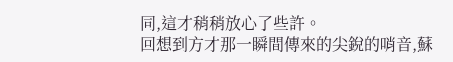同,這才稍稍放心了些許。
回想到方才那一瞬間傳來的尖銳的哨音,蘇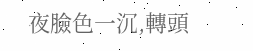夜臉色一沉,轉頭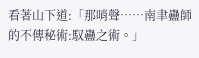看著山下道:「那哨聲……南聿蠱師的不傳秘術:馭蠱之術。」